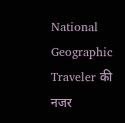National Geographic Traveler की नजर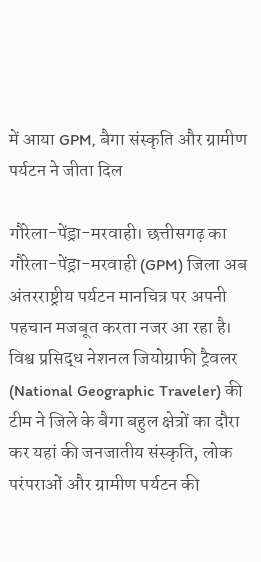में आया GPM, बैगा संस्कृति और ग्रामीण पर्यटन ने जीता दिल

गौरेला-पेंड्रा-मरवाही। छत्तीसगढ़ का गौरेला-पेंड्रा-मरवाही (GPM) जिला अब अंतरराष्ट्रीय पर्यटन मानचित्र पर अपनी पहचान मजबूत करता नजर आ रहा है। विश्व प्रसिद्ध नेशनल जियोग्राफी ट्रैवलर (National Geographic Traveler) की टीम ने जिले के बैगा बहुल क्षेत्रों का दौरा कर यहां की जनजातीय संस्कृति, लोक परंपराओं और ग्रामीण पर्यटन की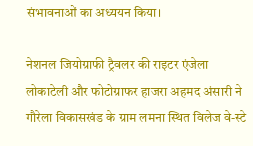संभावनाओं का अध्ययन किया।

नेशनल जियोग्राफी ट्रैवलर की राइटर एंजेला लोकाटेली और फोटोग्राफर हाजरा अहमद अंसारी ने गौरेला विकासखंड के ग्राम लमना स्थित विलेज वे-स्टे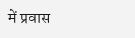में प्रवास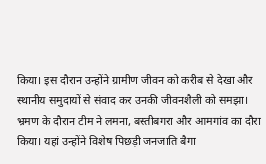किया। इस दौरान उन्होंने ग्रामीण जीवन को करीब से देखा और स्थानीय समुदायों से संवाद कर उनकी जीवनशैली को समझा।
भ्रमण के दौरान टीम ने लमना, बस्तीबगरा और आमगांव का दौरा किया। यहां उन्होंने विशेष पिछड़ी जनजाति बैगा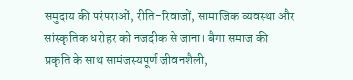समुदाय की परंपराओं, रीति-रिवाजों, सामाजिक व्यवस्था और सांस्कृतिक धरोहर को नजदीक से जाना। बैगा समाज की प्रकृति के साथ सामंजस्यपूर्ण जीवनशैली,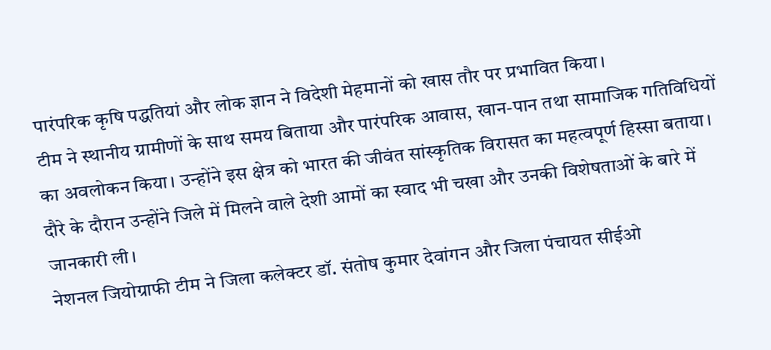पारंपरिक कृषि पद्धतियां और लोक ज्ञान ने विदेशी मेहमानों को खास तौर पर प्रभावित किया।
टीम ने स्थानीय ग्रामीणों के साथ समय बिताया और पारंपरिक आवास, खान-पान तथा सामाजिक गतिविधियों का अवलोकन किया। उन्होंने इस क्षेत्र को भारत की जीवंत सांस्कृतिक विरासत का महत्वपूर्ण हिस्सा बताया। दौरे के दौरान उन्होंने जिले में मिलने वाले देशी आमों का स्वाद भी चखा और उनकी विशेषताओं के बारे में जानकारी ली।
नेशनल जियोग्राफी टीम ने जिला कलेक्टर डॉ. संतोष कुमार देवांगन और जिला पंचायत सीईओ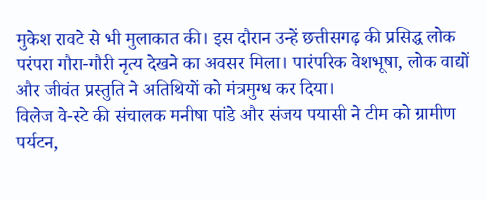मुकेश रावटे से भी मुलाकात की। इस दौरान उन्हें छत्तीसगढ़ की प्रसिद्ध लोक परंपरा गौरा-गौरी नृत्य देखने का अवसर मिला। पारंपरिक वेशभूषा, लोक वाद्यों और जीवंत प्रस्तुति ने अतिथियों को मंत्रमुग्ध कर दिया।
विलेज वे-स्टे की संचालक मनीषा पांडे और संजय पयासी ने टीम को ग्रामीण पर्यटन,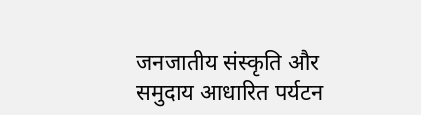जनजातीय संस्कृति और समुदाय आधारित पर्यटन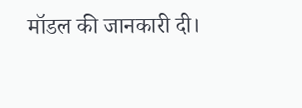मॉडल की जानकारी दी।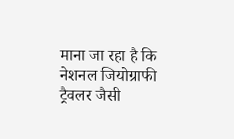माना जा रहा है कि नेशनल जियोग्राफी ट्रैवलर जैसी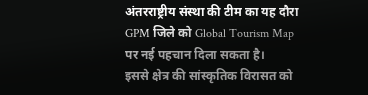अंतरराष्ट्रीय संस्था की टीम का यह दौरा GPM जिले को Global Tourism Map पर नई पहचान दिला सकता है।
इससे क्षेत्र की सांस्कृतिक विरासत को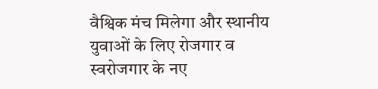वैश्विक मंच मिलेगा और स्थानीय युवाओं के लिए रोजगार व स्वरोजगार के नए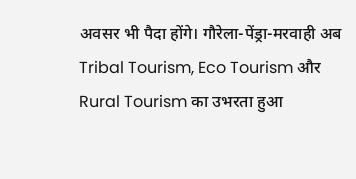अवसर भी पैदा होंगे। गौरेला-पेंड्रा-मरवाही अब Tribal Tourism, Eco Tourism और Rural Tourism का उभरता हुआ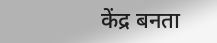केंद्र बनता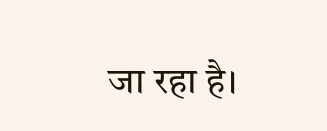जा रहा है।